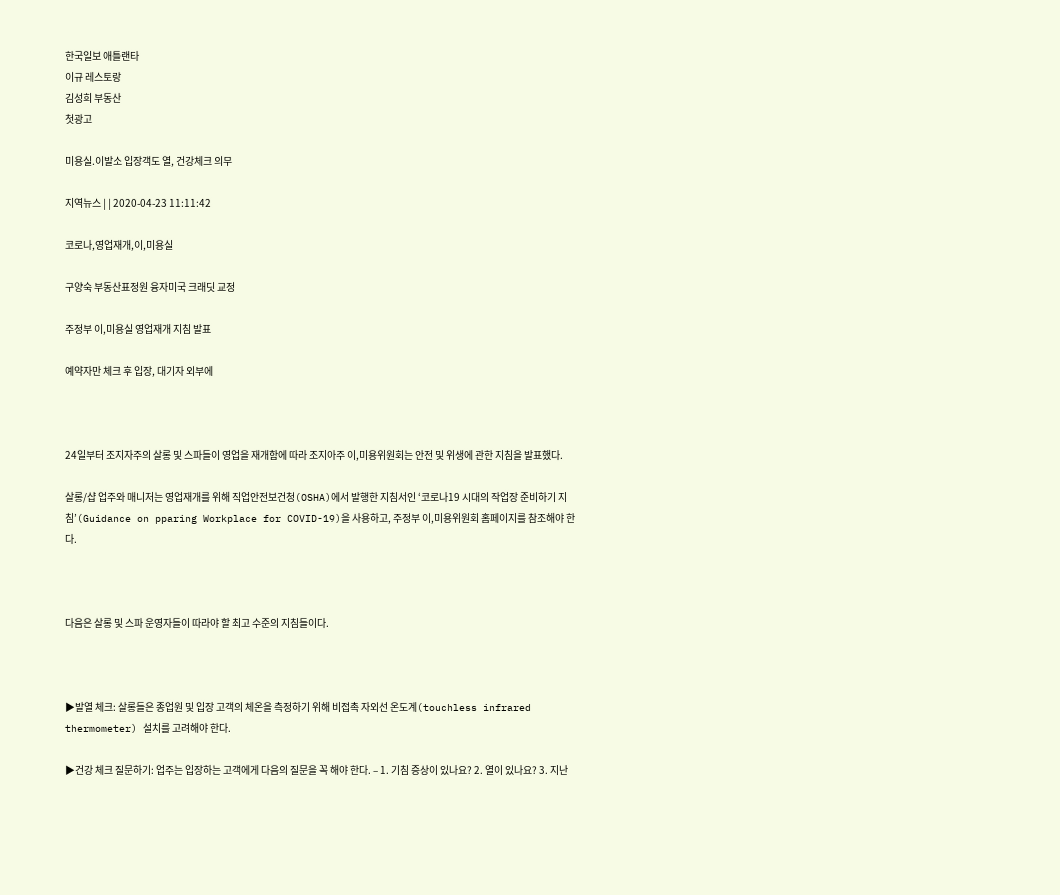한국일보 애틀랜타
이규 레스토랑
김성희 부동산
첫광고

미용실.이발소 입장객도 열, 건강체크 의무

지역뉴스 | | 2020-04-23 11:11:42

코로나,영업재개,이,미용실

구양숙 부동산표정원 융자미국 크래딧 교정

주정부 이,미용실 영업재개 지침 발표

예약자만 체크 후 입장, 대기자 외부에



24일부터 조지자주의 살롱 및 스파들이 영업을 재개함에 따라 조지아주 이,미용위원회는 안전 및 위생에 관한 지침을 발표했다.

살롱/샵 업주와 매니저는 영업재개를 위해 직업안전보건청(OSHA)에서 발행한 지침서인 ‘코로나19 시대의 작업장 준비하기 지침’(Guidance on pparing Workplace for COVID-19)을 사용하고, 주정부 이,미용위원회 홈페이지를 참조해야 한다.



다음은 살롱 및 스파 운영자들이 따라야 할 최고 수준의 지침들이다.



▶발열 체크: 살롱들은 종업원 및 입장 고객의 체온을 측정하기 위해 비접촉 자외선 온도계(touchless infrared thermometer) 설치를 고려해야 한다.

▶건강 체크 질문하기: 업주는 입장하는 고객에게 다음의 질문을 꼭 해야 한다. – 1. 기침 증상이 있나요? 2. 열이 있나요? 3. 지난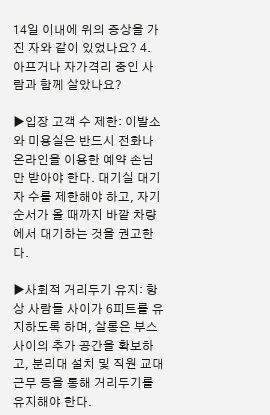14일 이내에 위의 증상을 가진 자와 같이 있었나요? 4. 아프거나 자가격리 중인 사람과 함께 살았나요?

▶입장 고객 수 제한: 이발소와 미용실은 반드시 전화나 온라인을 이용한 예약 손님만 받아야 한다. 대기실 대기자 수를 제한해야 하고, 자기 순서가 올 때까지 바깥 차량에서 대기하는 것을 권고한다.

▶사회적 거리두기 유지: 항상 사람들 사이가 6피트를 유지하도록 하며, 살롱은 부스 사이의 추가 공간을 확보하고, 분리대 설치 및 직원 교대근무 등을 통해 거리두기를 유지해야 한다.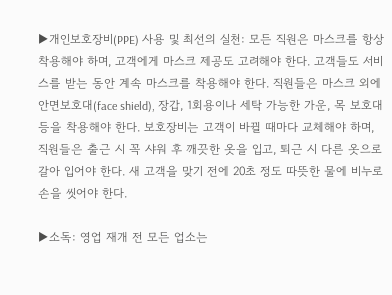▶개인보호장비(PPE) 사용 및 최선의 실천: 모든 직원은 마스크를 항상 착용해야 하며, 고객에게 마스크 제공도 고려해야 한다. 고객들도 서비스를 받는 동안 계속 마스크를 착용해야 한다. 직원들은 마스크 외에 안면보호대(face shield), 장갑, 1회용이나 세탁 가능한 가운, 목 보호대 등을 착용해야 한다. 보호장비는 고객이 바뀔 때마다 교체해야 하며, 직원들은 출근 시 꼭 샤워 후 깨끗한 옷을 입고, 퇴근 시 다른 옷으로 갈아 입어야 한다. 새 고객을 맞기 전에 20초 정도 따뜻한 물에 비누로 손을 씻어야 한다.

▶소독: 영업 재개 전 모든 업소는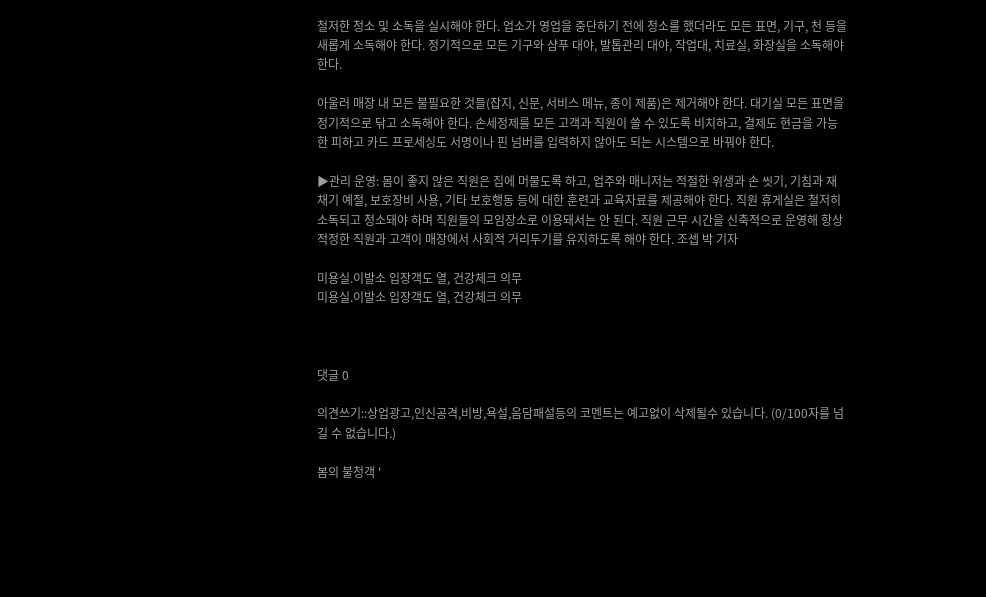철저한 청소 및 소독을 실시해야 한다. 업소가 영업을 중단하기 전에 청소를 했더라도 모든 표면, 기구, 천 등을 새롭게 소독해야 한다. 정기적으로 모든 기구와 샴푸 대야, 발톱관리 대야, 작업대, 치료실, 화장실을 소독해야 한다.

아울러 매장 내 모든 불필요한 것들(잡지, 신문, 서비스 메뉴, 종이 제품)은 제거해야 한다. 대기실 모든 표면을 정기적으로 닦고 소독해야 한다. 손세정제를 모든 고객과 직원이 쓸 수 있도록 비치하고, 결제도 현금을 가능한 피하고 카드 프로세싱도 서명이나 핀 넘버를 입력하지 않아도 되는 시스템으로 바꿔야 한다.

▶관리 운영: 몸이 좋지 않은 직원은 집에 머물도록 하고, 업주와 매니저는 적절한 위생과 손 씻기, 기침과 재채기 예절, 보호장비 사용, 기타 보호행동 등에 대한 훈련과 교육자료를 제공해야 한다. 직원 휴게실은 철저히 소독되고 청소돼야 하며 직원들의 모임장소로 이용돼서는 안 된다. 직원 근무 시간을 신축적으로 운영해 항상 적정한 직원과 고객이 매장에서 사회적 거리두기를 유지하도록 해야 한다. 조셉 박 기자

미용실.이발소 입장객도 열, 건강체크 의무
미용실.이발소 입장객도 열, 건강체크 의무



댓글 0

의견쓰기::상업광고,인신공격,비방,욕설,음담패설등의 코멘트는 예고없이 삭제될수 있습니다. (0/100자를 넘길 수 없습니다.)

봄의 불청객 '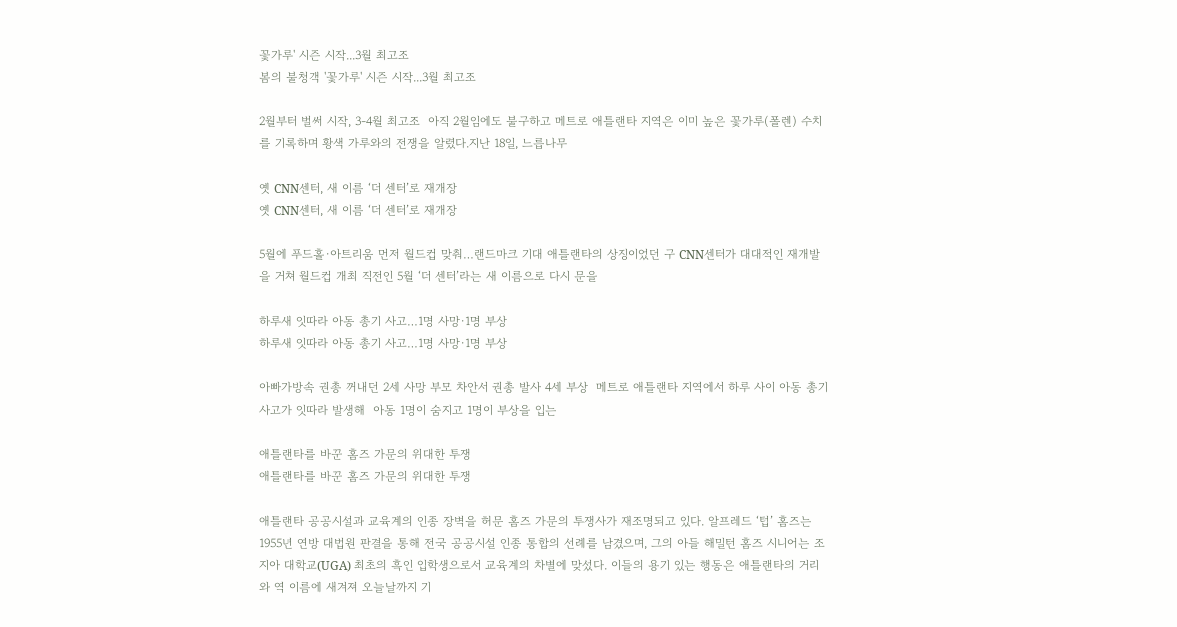꽃가루' 시즌 시작...3월 최고조
봄의 불청객 '꽃가루' 시즌 시작...3월 최고조

2월부터 벌써 시작, 3-4월 최고조  아직 2월임에도 불구하고 메트로 애틀랜타 지역은 이미 높은 꽃가루(폴렌) 수치를 기록하며 황색 가루와의 전쟁을 알렸다.지난 18일, 느릅나무

옛 CNN센터, 새 이름 ‘더 센터’로 재개장
옛 CNN센터, 새 이름 ‘더 센터’로 재개장

5월에 푸드홀∙아트리움 먼저 월드컵 맞춰…랜드마크 기대 애틀랜타의 상징이었던 구 CNN센터가 대대적인 재개발을 거쳐 월드컵 개최 직전인 5월 ‘더 센터’라는 새 이름으로 다시 문을

하루새 잇따라 아동 총기 사고…1명 사망∙1명 부상
하루새 잇따라 아동 총기 사고…1명 사망∙1명 부상

아빠가방속 권총 꺼내던 2세 사망 부모 차안서 권총 발사 4세 부상  메트로 애틀랜타 지역에서 하루 사이 아동 총기 사고가 잇따라 발생해  아동 1명이 숨지고 1명이 부상을 입는

애틀랜타를 바꾼 홈즈 가문의 위대한 투쟁
애틀랜타를 바꾼 홈즈 가문의 위대한 투쟁

애틀랜타 공공시설과 교육계의 인종 장벽을 허문 홈즈 가문의 투쟁사가 재조명되고 있다. 알프레드 ‘텁’ 홈즈는 1955년 연방 대법원 판결을 통해 전국 공공시설 인종 통합의 선례를 남겼으며, 그의 아들 해밀턴 홈즈 시니어는 조지아 대학교(UGA) 최초의 흑인 입학생으로서 교육계의 차별에 맞섰다. 이들의 용기 있는 행동은 애틀랜타의 거리와 역 이름에 새겨져 오늘날까지 기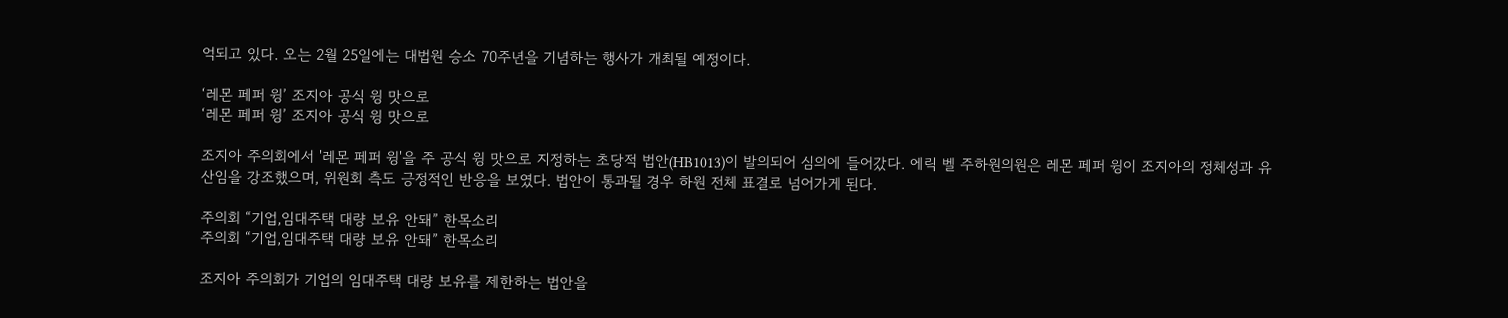억되고 있다. 오는 2월 25일에는 대법원 승소 70주년을 기념하는 행사가 개최될 예정이다.

‘레몬 페퍼 윙’ 조지아 공식 윙 맛으로
‘레몬 페퍼 윙’ 조지아 공식 윙 맛으로

조지아 주의회에서 '레몬 페퍼 윙'을 주 공식 윙 맛으로 지정하는 초당적 법안(HB1013)이 발의되어 심의에 들어갔다. 에릭 벨 주하원의원은 레몬 페퍼 윙이 조지아의 정체성과 유산임을 강조했으며, 위원회 측도 긍정적인 반응을 보였다. 법안이 통과될 경우 하원 전체 표결로 넘어가게 된다.

주의회 “기업,임대주택 대량 보유 안돼” 한목소리
주의회 “기업,임대주택 대량 보유 안돼” 한목소리

조지아 주의회가 기업의 임대주택 대량 보유를 제한하는 법안을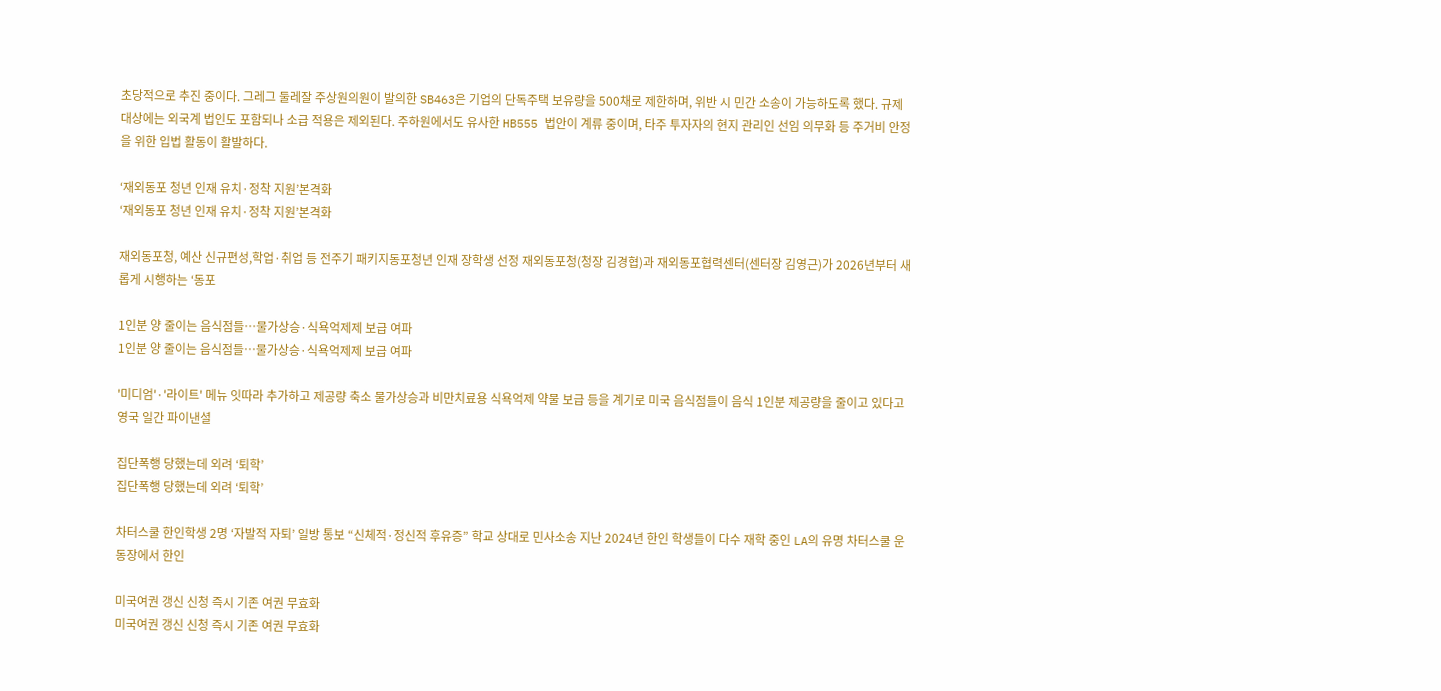초당적으로 추진 중이다. 그레그 둘레잘 주상원의원이 발의한 SB463은 기업의 단독주택 보유량을 500채로 제한하며, 위반 시 민간 소송이 가능하도록 했다. 규제 대상에는 외국계 법인도 포함되나 소급 적용은 제외된다. 주하원에서도 유사한 HB555 법안이 계류 중이며, 타주 투자자의 현지 관리인 선임 의무화 등 주거비 안정을 위한 입법 활동이 활발하다.

‘재외동포 청년 인재 유치·정착 지원’본격화
‘재외동포 청년 인재 유치·정착 지원’본격화

재외동포청, 예산 신규편성,학업·취업 등 전주기 패키지동포청년 인재 장학생 선정 재외동포청(청장 김경협)과 재외동포협력센터(센터장 김영근)가 2026년부터 새롭게 시행하는 ‘동포

1인분 양 줄이는 음식점들…물가상승·식욕억제제 보급 여파
1인분 양 줄이는 음식점들…물가상승·식욕억제제 보급 여파

'미디엄'·'라이트' 메뉴 잇따라 추가하고 제공량 축소 물가상승과 비만치료용 식욕억제 약물 보급 등을 계기로 미국 음식점들이 음식 1인분 제공량을 줄이고 있다고 영국 일간 파이낸셜

집단폭행 당했는데 외려 ‘퇴학’
집단폭행 당했는데 외려 ‘퇴학’

차터스쿨 한인학생 2명 ‘자발적 자퇴’ 일방 통보 “신체적·정신적 후유증” 학교 상대로 민사소송 지난 2024년 한인 학생들이 다수 재학 중인 LA의 유명 차터스쿨 운동장에서 한인

미국여권 갱신 신청 즉시 기존 여권 무효화
미국여권 갱신 신청 즉시 기존 여권 무효화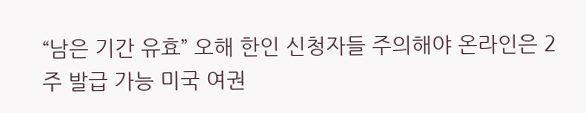“남은 기간 유효” 오해 한인 신청자들 주의해야 온라인은 2주 발급 가능 미국 여권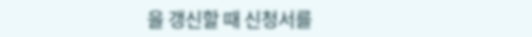을 갱신할 때 신청서를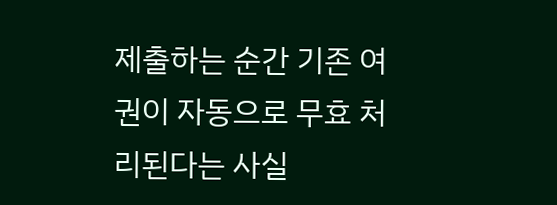제출하는 순간 기존 여권이 자동으로 무효 처리된다는 사실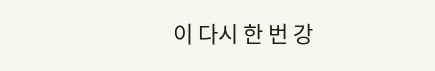이 다시 한 번 강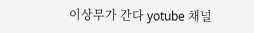이상무가 간다 yotube 채널